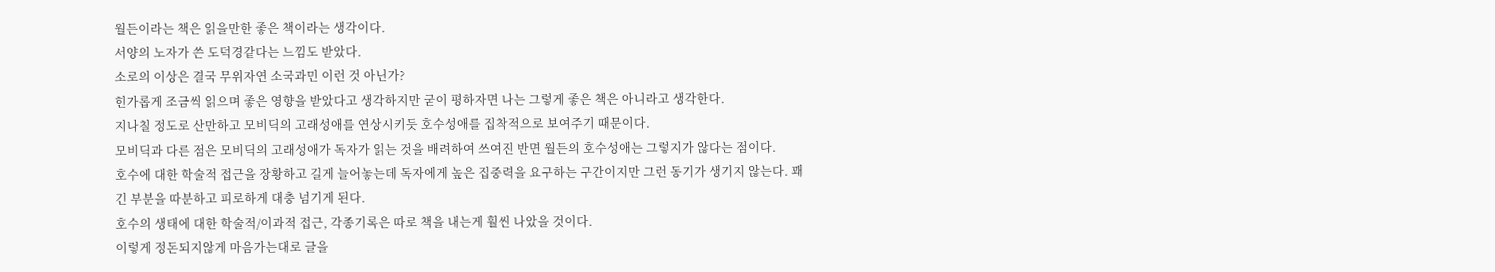월든이라는 책은 읽을만한 좋은 책이라는 생각이다.
서양의 노자가 쓴 도덕경같다는 느낌도 받았다.
소로의 이상은 결국 무위자연 소국과민 이런 것 아닌가?
힌가롭게 조금씩 읽으며 좋은 영향을 받았다고 생각하지만 굳이 평하자면 나는 그렇게 좋은 책은 아니라고 생각한다.
지나칠 정도로 산만하고 모비딕의 고래성애를 연상시키듯 호수성애를 집착적으로 보여주기 때문이다.
모비딕과 다른 점은 모비딕의 고래성애가 독자가 읽는 것을 배려하여 쓰여진 반면 월든의 호수성애는 그렇지가 않다는 점이다.
호수에 대한 학술적 접근을 장황하고 길게 늘어놓는데 독자에게 높은 집중력을 요구하는 구간이지만 그런 동기가 생기지 않는다. 꽤 긴 부분을 따분하고 피로하게 대충 넘기게 된다.
호수의 생태에 대한 학술적/이과적 접근, 각종기록은 따로 책을 내는게 훨씬 나았을 것이다.
이렇게 정돈되지않게 마음가는대로 글을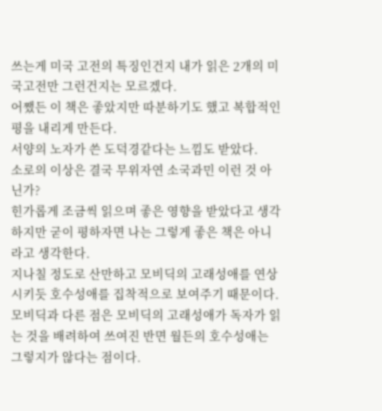쓰는게 미국 고전의 특징인건지 내가 읽은 2개의 미국고전만 그런건지는 모르겠다.
어쨌든 이 책은 좋았지만 따분하기도 했고 복합적인 평을 내리게 만든다.
서양의 노자가 쓴 도덕경같다는 느낌도 받았다.
소로의 이상은 결국 무위자연 소국과민 이런 것 아닌가?
힌가롭게 조금씩 읽으며 좋은 영향을 받았다고 생각하지만 굳이 평하자면 나는 그렇게 좋은 책은 아니라고 생각한다.
지나칠 정도로 산만하고 모비딕의 고래성애를 연상시키듯 호수성애를 집착적으로 보여주기 때문이다.
모비딕과 다른 점은 모비딕의 고래성애가 독자가 읽는 것을 배려하여 쓰여진 반면 월든의 호수성애는 그렇지가 않다는 점이다.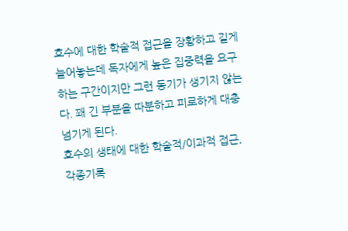호수에 대한 학술적 접근을 장황하고 길게 늘어놓는데 독자에게 높은 집중력을 요구하는 구간이지만 그런 동기가 생기지 않는다. 꽤 긴 부분을 따분하고 피로하게 대충 넘기게 된다.
호수의 생태에 대한 학술적/이과적 접근, 각종기록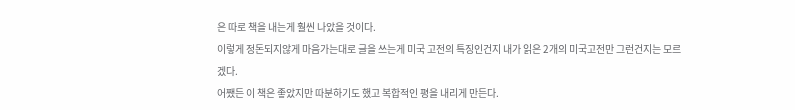은 따로 책을 내는게 훨씬 나았을 것이다.
이렇게 정돈되지않게 마음가는대로 글을 쓰는게 미국 고전의 특징인건지 내가 읽은 2개의 미국고전만 그런건지는 모르겠다.
어쨌든 이 책은 좋았지만 따분하기도 했고 복합적인 평을 내리게 만든다.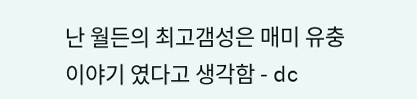난 월든의 최고갬성은 매미 유충 이야기 였다고 생각함 - dc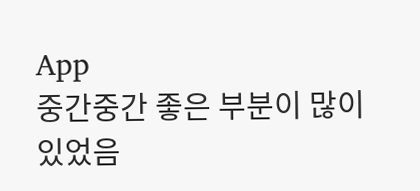App
중간중간 좋은 부분이 많이 있었음